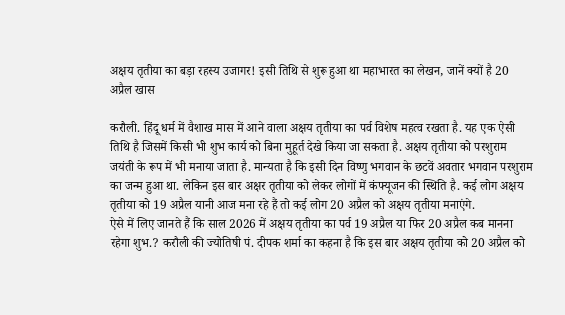अक्षय तृतीया का बड़ा रहस्य उजागर! इसी तिथि से शुरू हुआ था महाभारत का लेखन, जानें क्यों है 20 अप्रैल खास

करौली. हिंदू धर्म में वैशाख मास में आने वाला अक्षय तृतीया का पर्व विशेष महत्व रखता है. यह एक ऐसी तिथि है जिसमें किसी भी शुभ कार्य को बिना मुहूर्त देखे किया जा सकता है. अक्षय तृतीया को परशुराम जयंती के रूप में भी मनाया जाता है. मान्यता है कि इसी दिन विष्णु भगवान के छटवें अवतार भगवान परशुराम का जन्म हुआ था. लेकिन इस बार अक्षर तृतीया को लेकर लोगों में कंफ्यूजन की स्थिति है. कई लोग अक्षय तृतीया को 19 अप्रैल यानी आज मना रहे हैं तो कई लोग 20 अप्रैल को अक्षय तृतीया मनाएंगे.
ऐसे में लिए जानते हैं कि साल 2026 में अक्षय तृतीया का पर्व 19 अप्रैल या फिर 20 अप्रैल कब मानना रहेगा शुभ.? करौली की ज्योतिषी पं. दीपक शर्मा का कहना है कि इस बार अक्षय तृतीया को 20 अप्रैल को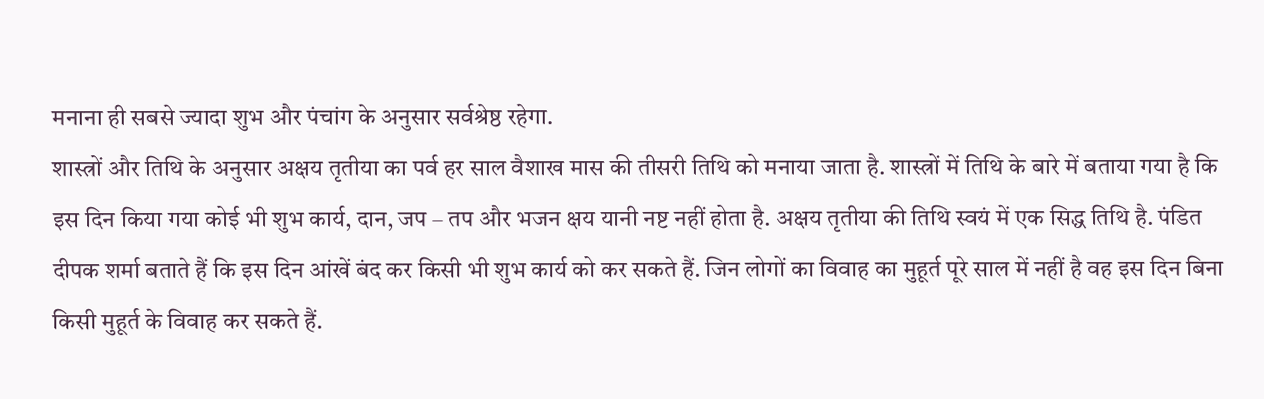मनाना ही सबसे ज्यादा शुभ और पंचांग के अनुसार सर्वश्रेष्ठ रहेगा.
शास्त्रों और तिथि के अनुसार अक्षय तृतीया का पर्व हर साल वैशाख मास की तीसरी तिथि को मनाया जाता है. शास्त्रों में तिथि के बारे में बताया गया है कि इस दिन किया गया कोई भी शुभ कार्य, दान, जप – तप और भजन क्षय यानी नष्ट नहीं होता है. अक्षय तृतीया की तिथि स्वयं में एक सिद्ध तिथि है. पंडित दीपक शर्मा बताते हैं कि इस दिन आंखें बंद कर किसी भी शुभ कार्य को कर सकते हैं. जिन लोगों का विवाह का मुहूर्त पूरे साल में नहीं है वह इस दिन बिना किसी मुहूर्त के विवाह कर सकते हैं.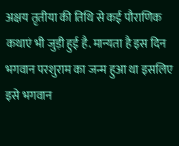अक्षय तृतीया की तिथि से कई पौराणिक कथाएं भी जुड़ी हुई है. मान्यता है इस दिन भगवान परशुराम का जन्म हुआ था इसलिए इसे भगवान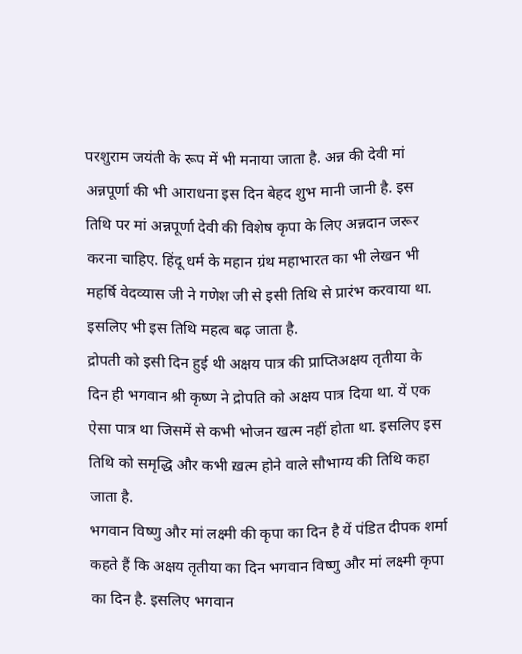परशुराम जयंती के रूप में भी मनाया जाता है. अन्न की देवी मां अन्नपूर्णा की भी आराधना इस दिन बेहद शुभ मानी जानी है. इस तिथि पर मां अन्नपूर्णा देवी की विशेष कृपा के लिए अन्नदान जरूर करना चाहिए. हिंदू धर्म के महान ग्रंथ महाभारत का भी लेखन भी महर्षि वेदव्यास जी ने गणेश जी से इसी तिथि से प्रारंभ करवाया था. इसलिए भी इस तिथि महत्व बढ़ जाता है.
द्रोपती को इसी दिन हुई थी अक्षय पात्र की प्राप्तिअक्षय तृतीया के दिन ही भगवान श्री कृष्ण ने द्रोपति को अक्षय पात्र दिया था. यें एक ऐसा पात्र था जिसमें से कभी भोजन खत्म नहीं होता था. इसलिए इस तिथि को समृद्धि और कभी ख़त्म होने वाले सौभाग्य की तिथि कहा जाता है.
भगवान विष्णु और मां लक्ष्मी की कृपा का दिन है यें पंडित दीपक शर्मा कहते हैं कि अक्षय तृतीया का दिन भगवान विष्णु और मां लक्ष्मी कृपा का दिन है. इसलिए भगवान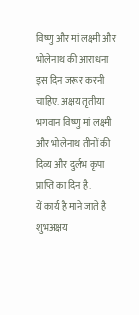विष्णु और मां लक्ष्मी और भोलेनाथ की आराधना इस दिन जरूर करनी चाहिए. अक्षय तृतीया भगवान विष्णु मां लक्ष्मी और भोलेनाथ तीनों की दिव्य और दुर्लभ कृपा प्राप्ति का दिन है.
यें कार्य है माने जाते है शुभअक्षय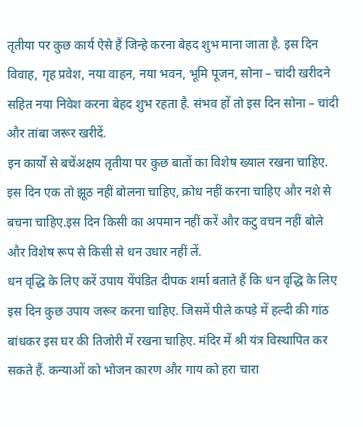तृतीया पर कुछ कार्य ऐसे हैं जिन्हे करना बेहद शुभ माना जाता है. इस दिन विवाह, गृह प्रवेश, नया वाहन, नया भवन, भूमि पूजन, सोना – चांदी खरीदने सहित नया निवेश करना बेहद शुभ रहता है. संभव हों तो इस दिन सोना – चांदी और तांबा जरूर खरीदें.
इन कार्यों से बचेंअक्षय तृतीया पर कुछ बातों का विशेष ख्याल रखना चाहिए. इस दिन एक तो झूठ नहीं बोलना चाहिए, क्रोध नहीं करना चाहिए और नशे से बचना चाहिए.इस दिन किसी का अपमान नहीं करें और कटु वचन नहीं बोले और विशेष रूप से किसी से धन उधार नहीं लें.
धन वृद्धि के लिए करें उपाय येंपंडित दीपक शर्मा बताते हैं कि धन वृद्धि के लिए इस दिन कुछ उपाय जरूर करना चाहिए. जिसमें पीले कपड़े में हल्दी की गांठ बांधकर इस घर की तिजोरी में रखना चाहिए. मंदिर में श्री यंत्र विस्थापित कर सकते हैं. कन्याओं को भोजन कारण और गाय को हरा चारा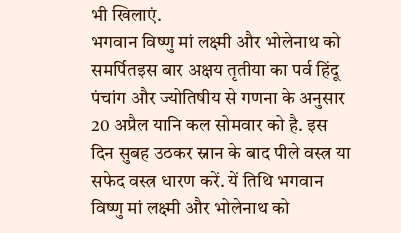भी खिलाएं.
भगवान विष्णु मां लक्ष्मी और भोलेनाथ को समर्पितइस बार अक्षय तृतीया का पर्व हिंदू पंचांग और ज्योतिषीय से गणना के अनुसार 20 अप्रैल यानि कल सोमवार को है. इस दिन सुबह उठकर स्नान के बाद पीले वस्त्र या सफेद वस्त्र धारण करें. यें तिथि भगवान विष्णु मां लक्ष्मी और भोलेनाथ को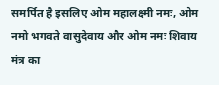समर्पित है इसलिए ओम महालक्ष्मी नमः, ओम नमो भगवते वासुदेवाय और ओम नमः शिवाय मंत्र का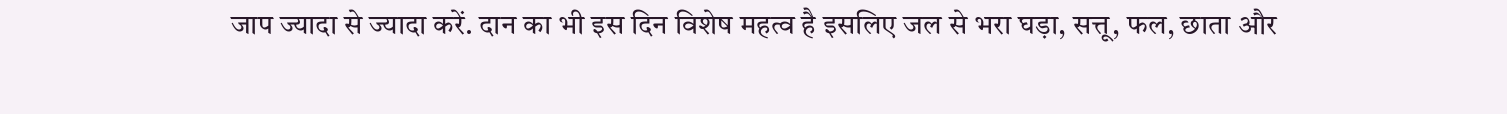जाप ज्यादा से ज्यादा करें. दान का भी इस दिन विशेष महत्व है इसलिए जल से भरा घड़ा, सत्तू, फल, छाता और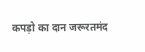कपड़ो का दान जरूरतमंद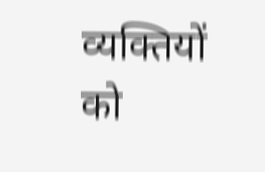व्यक्तियों को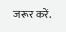जरूर करें.